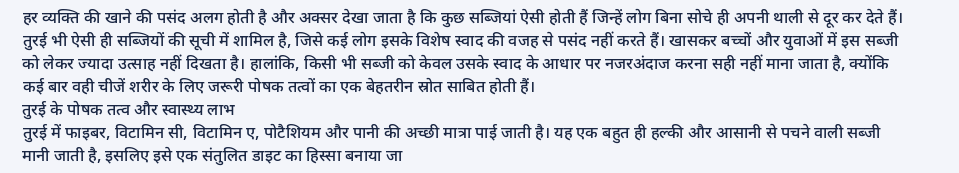हर व्यक्ति की खाने की पसंद अलग होती है और अक्सर देखा जाता है कि कुछ सब्जियां ऐसी होती हैं जिन्हें लोग बिना सोचे ही अपनी थाली से दूर कर देते हैं। तुरई भी ऐसी ही सब्जियों की सूची में शामिल है, जिसे कई लोग इसके विशेष स्वाद की वजह से पसंद नहीं करते हैं। खासकर बच्चों और युवाओं में इस सब्जी को लेकर ज्यादा उत्साह नहीं दिखता है। हालांकि, किसी भी सब्जी को केवल उसके स्वाद के आधार पर नजरअंदाज करना सही नहीं माना जाता है, क्योंकि कई बार वही चीजें शरीर के लिए जरूरी पोषक तत्वों का एक बेहतरीन स्रोत साबित होती हैं।
तुरई के पोषक तत्व और स्वास्थ्य लाभ
तुरई में फाइबर, विटामिन सी, विटामिन ए, पोटैशियम और पानी की अच्छी मात्रा पाई जाती है। यह एक बहुत ही हल्की और आसानी से पचने वाली सब्जी मानी जाती है, इसलिए इसे एक संतुलित डाइट का हिस्सा बनाया जा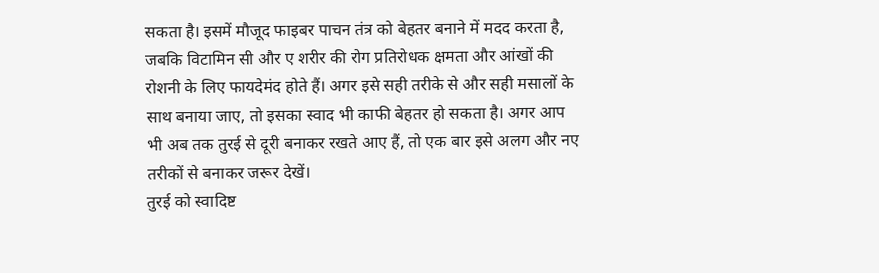सकता है। इसमें मौजूद फाइबर पाचन तंत्र को बेहतर बनाने में मदद करता है, जबकि विटामिन सी और ए शरीर की रोग प्रतिरोधक क्षमता और आंखों की रोशनी के लिए फायदेमंद होते हैं। अगर इसे सही तरीके से और सही मसालों के साथ बनाया जाए, तो इसका स्वाद भी काफी बेहतर हो सकता है। अगर आप भी अब तक तुरई से दूरी बनाकर रखते आए हैं, तो एक बार इसे अलग और नए तरीकों से बनाकर जरूर देखें।
तुरई को स्वादिष्ट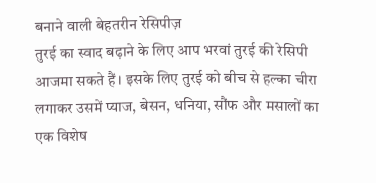बनाने वाली बेहतरीन रेसिपीज़
तुरई का स्वाद बढ़ाने के लिए आप भरवां तुरई की रेसिपी आजमा सकते हैं। इसके लिए तुरई को बीच से हल्का चीरा लगाकर उसमें प्याज, बेसन, धनिया, सौंफ और मसालों का एक विशेष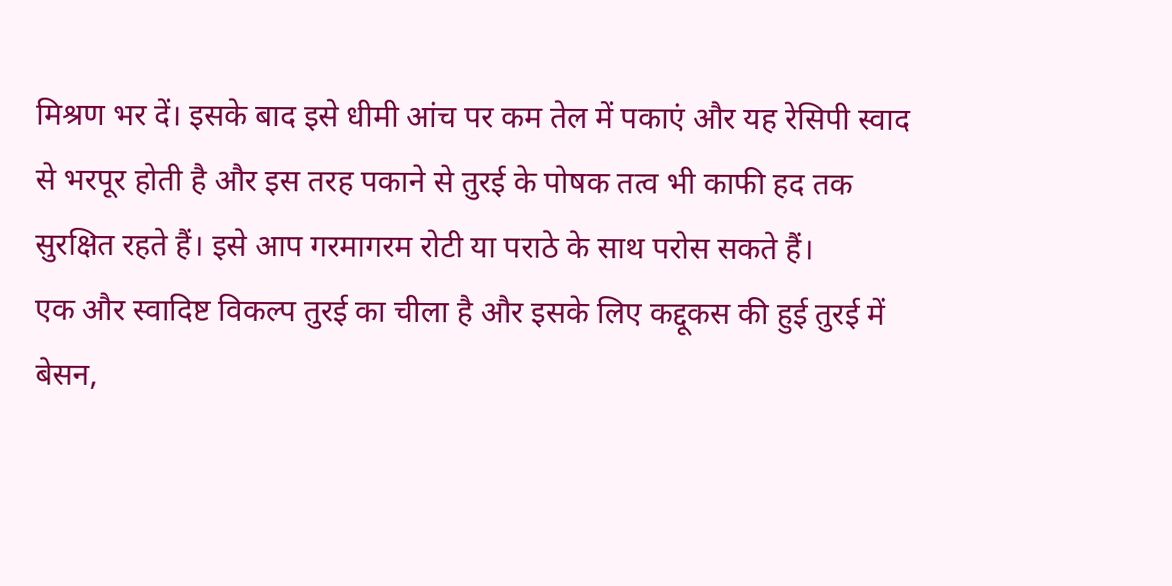मिश्रण भर दें। इसके बाद इसे धीमी आंच पर कम तेल में पकाएं और यह रेसिपी स्वाद से भरपूर होती है और इस तरह पकाने से तुरई के पोषक तत्व भी काफी हद तक सुरक्षित रहते हैं। इसे आप गरमागरम रोटी या पराठे के साथ परोस सकते हैं।
एक और स्वादिष्ट विकल्प तुरई का चीला है और इसके लिए कद्दूकस की हुई तुरई में बेसन,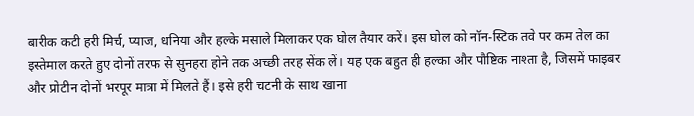बारीक कटी हरी मिर्च, प्याज, धनिया और हल्के मसाले मिलाकर एक घोल तैयार करें। इस घोल को नॉन-स्टिक तवे पर कम तेल का इस्तेमाल करते हुए दोनों तरफ से सुनहरा होने तक अच्छी तरह सेंक लें। यह एक बहुत ही हल्का और पौष्टिक नाश्ता है, जिसमें फाइबर और प्रोटीन दोनों भरपूर मात्रा में मिलते हैं। इसे हरी चटनी के साथ खाना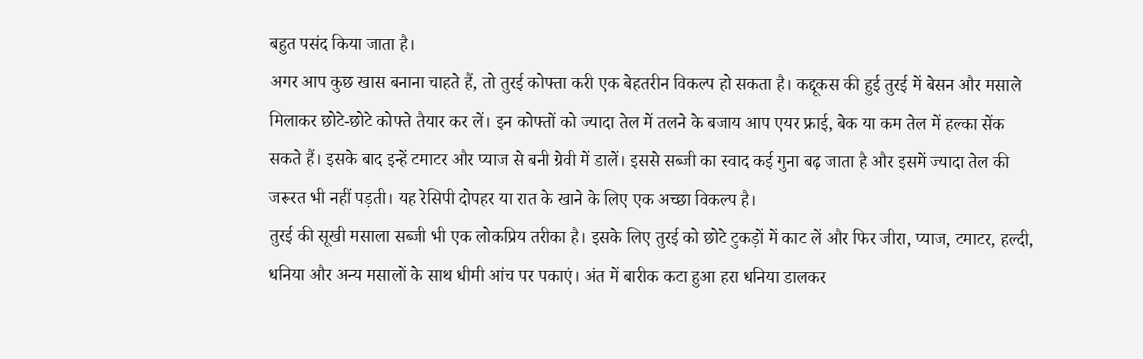बहुत पसंद किया जाता है।
अगर आप कुछ खास बनाना चाहते हैं, तो तुरई कोफ्ता करी एक बेहतरीन विकल्प हो सकता है। कद्दूकस की हुई तुरई में बेसन और मसाले मिलाकर छोटे-छोटे कोफ्ते तैयार कर लें। इन कोफ्तों को ज्यादा तेल में तलने के बजाय आप एयर फ्राई, बेक या कम तेल में हल्का सेंक सकते हैं। इसके बाद इन्हें टमाटर और प्याज से बनी ग्रेवी में डालें। इससे सब्जी का स्वाद कई गुना बढ़ जाता है और इसमें ज्यादा तेल की जरूरत भी नहीं पड़ती। यह रेसिपी दोपहर या रात के खाने के लिए एक अच्छा विकल्प है।
तुरई की सूखी मसाला सब्जी भी एक लोकप्रिय तरीका है। इसके लिए तुरई को छोटे टुकड़ों में काट लें और फिर जीरा, प्याज, टमाटर, हल्दी, धनिया और अन्य मसालों के साथ धीमी आंच पर पकाएं। अंत में बारीक कटा हुआ हरा धनिया डालकर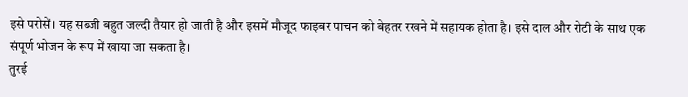इसे परोसें। यह सब्जी बहुत जल्दी तैयार हो जाती है और इसमें मौजूद फाइबर पाचन को बेहतर रखने में सहायक होता है। इसे दाल और रोटी के साथ एक संपूर्ण भोजन के रूप में खाया जा सकता है।
तुरई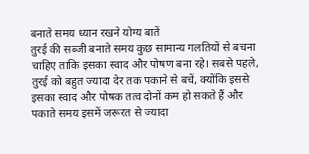बनाते समय ध्यान रखने योग्य बातें
तुरई की सब्जी बनाते समय कुछ सामान्य गलतियों से बचना चाहिए ताकि इसका स्वाद और पोषण बना रहे। सबसे पहले, तुरई को बहुत ज्यादा देर तक पकाने से बचें, क्योंकि इससे इसका स्वाद और पोषक तत्व दोनों कम हो सकते हैं और पकाते समय इसमें जरूरत से ज्यादा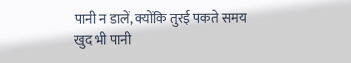पानी न डालें, क्योंकि तुरई पकते समय खुद भी पानी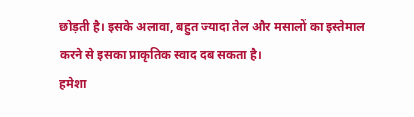छोड़ती है। इसके अलावा, बहुत ज्यादा तेल और मसालों का इस्तेमाल करने से इसका प्राकृतिक स्वाद दब सकता है।
हमेशा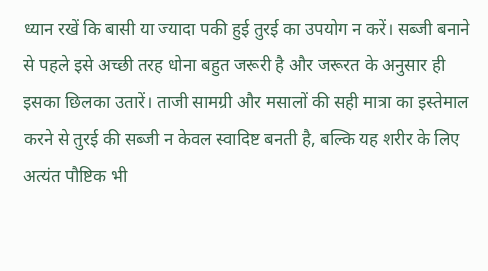ध्यान रखें कि बासी या ज्यादा पकी हुई तुरई का उपयोग न करें। सब्जी बनाने से पहले इसे अच्छी तरह धोना बहुत जरूरी है और जरूरत के अनुसार ही इसका छिलका उतारें। ताजी सामग्री और मसालों की सही मात्रा का इस्तेमाल करने से तुरई की सब्जी न केवल स्वादिष्ट बनती है, बल्कि यह शरीर के लिए अत्यंत पौष्टिक भी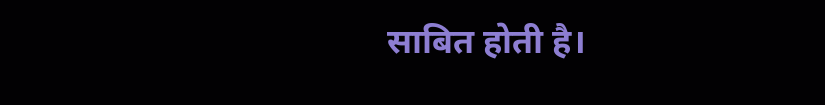साबित होती है।